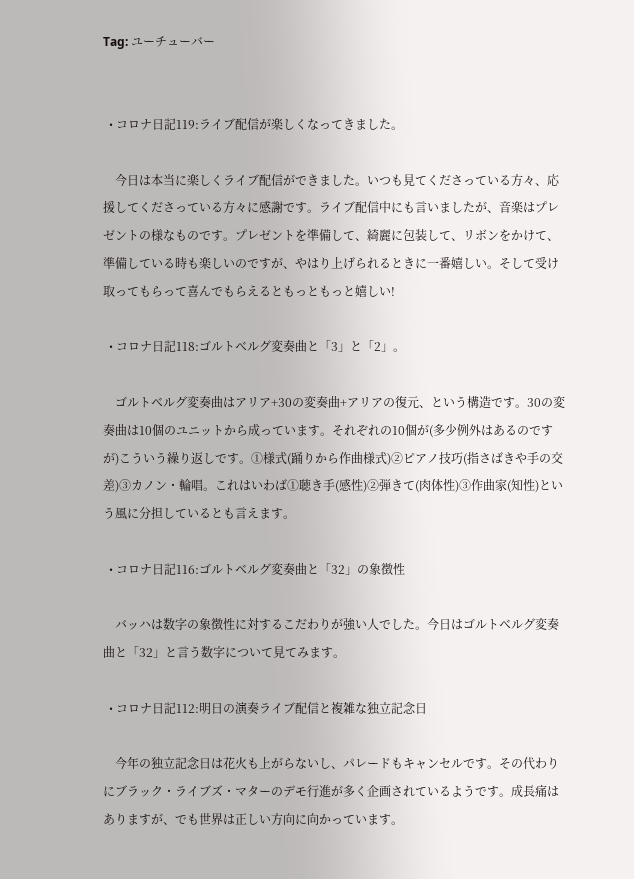Tag: ユーチューバー


  • コロナ日記119:ライブ配信が楽しくなってきました。

    今日は本当に楽しくライブ配信ができました。いつも見てくださっている方々、応援してくださっている方々に感謝です。ライブ配信中にも言いましたが、音楽はプレゼントの様なものです。プレゼントを準備して、綺麗に包装して、リボンをかけて、準備している時も楽しいのですが、やはり上げられるときに一番嬉しい。そして受け取ってもらって喜んでもらえるともっともっと嬉しい!

  • コロナ日記118:ゴルトベルグ変奏曲と「3」と「2」。

    ゴルトベルグ変奏曲はアリア+30の変奏曲+アリアの復元、という構造です。30の変奏曲は10個のユニットから成っています。それぞれの10個が(多少例外はあるのですが)こういう繰り返しです。①様式(踊りから作曲様式)②ピアノ技巧(指さばきや手の交差)③カノン・輪唱。これはいわば①聴き手(感性)②弾きて(肉体性)③作曲家(知性)という風に分担しているとも言えます。

  • コロナ日記116:ゴルトベルグ変奏曲と「32」の象徴性

    バッハは数字の象徴性に対するこだわりが強い人でした。今日はゴルトベルグ変奏曲と「32」と言う数字について見てみます。

  • コロナ日記112:明日の演奏ライブ配信と複雑な独立記念日

    今年の独立記念日は花火も上がらないし、パレードもキャンセルです。その代わりにブラック・ライブズ・マターのデモ行進が多く企画されているようです。成長痛はありますが、でも世界は正しい方向に向かっています。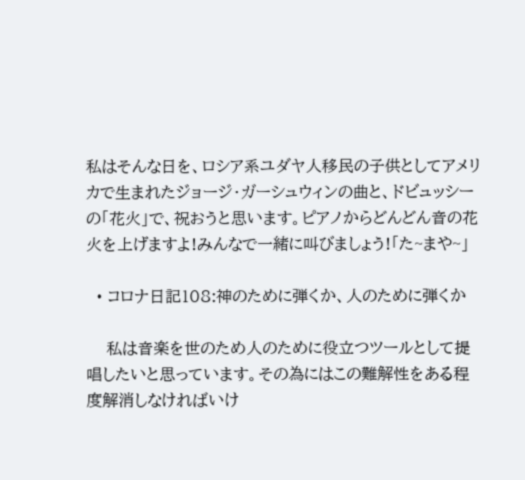私はそんな日を、ロシア系ユダヤ人移民の子供としてアメリカで生まれたジョージ・ガーシュウィンの曲と、ドビュッシーの「花火」で、祝おうと思います。ピアノからどんどん音の花火を上げますよ!みんなで一緒に叫びましょう!「た~まや~」

  • コロナ日記108:神のために弾くか、人のために弾くか

    私は音楽を世のため人のために役立つツールとして提唱したいと思っています。その為にはこの難解性をある程度解消しなければいけ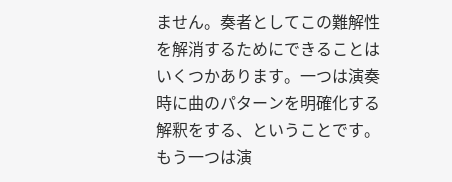ません。奏者としてこの難解性を解消するためにできることはいくつかあります。一つは演奏時に曲のパターンを明確化する解釈をする、ということです。もう一つは演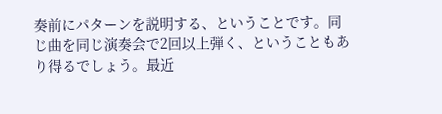奏前にパターンを説明する、ということです。同じ曲を同じ演奏会で2回以上弾く、ということもあり得るでしょう。最近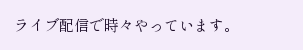ライブ配信で時々やっています。